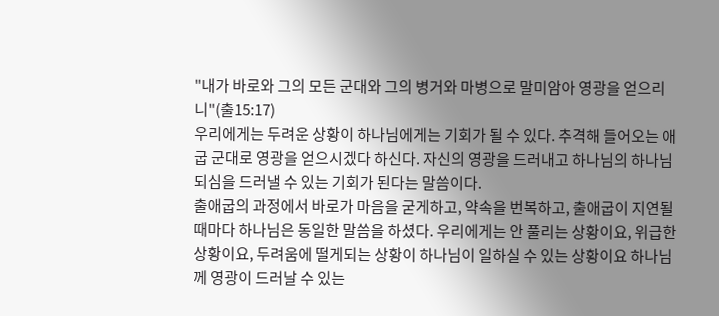"내가 바로와 그의 모든 군대와 그의 병거와 마병으로 말미암아 영광을 얻으리니"(출15:17)
우리에게는 두려운 상황이 하나님에게는 기회가 될 수 있다. 추격해 들어오는 애굽 군대로 영광을 얻으시겠다 하신다. 자신의 영광을 드러내고 하나님의 하나님되심을 드러낼 수 있는 기회가 된다는 말씀이다.
출애굽의 과정에서 바로가 마음을 굳게하고, 약속을 번복하고, 출애굽이 지연될 때마다 하나님은 동일한 말씀을 하셨다. 우리에게는 안 풀리는 상황이요, 위급한 상황이요, 두려움에 떨게되는 상황이 하나님이 일하실 수 있는 상황이요 하나님께 영광이 드러날 수 있는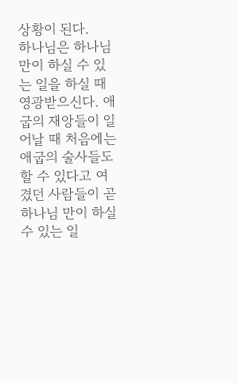상황이 된다.
하나님은 하나님만이 하실 수 있는 일을 하실 때 영광받으신다. 애굽의 재앙들이 일어날 때 처음에는 애굽의 술사들도 할 수 있다고 여겼던 사람들이 곧 하나님 만이 하실 수 있는 일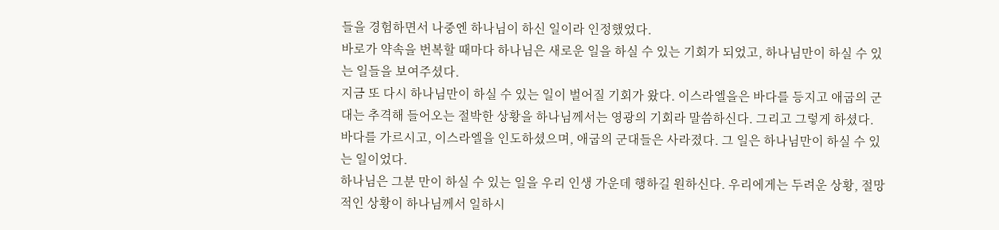들을 경험하면서 나중엔 하나님이 하신 일이라 인정했었다.
바로가 약속을 번복할 때마다 하나님은 새로운 일을 하실 수 있는 기회가 되었고, 하나님만이 하실 수 있는 일들을 보여주셨다.
지금 또 다시 하나님만이 하실 수 있는 일이 벌어질 기회가 왔다. 이스라엘을은 바다를 등지고 애굽의 군대는 추격해 들어오는 절박한 상황을 하나님께서는 영광의 기회라 말씀하신다. 그리고 그렇게 하셨다. 바다를 가르시고, 이스라엘을 인도하셨으며, 애굽의 군대들은 사라졌다. 그 일은 하나님만이 하실 수 있는 일이었다.
하나님은 그분 만이 하실 수 있는 일을 우리 인생 가운데 행하길 원하신다. 우리에게는 두려운 상황, 절망적인 상황이 하나님께서 일하시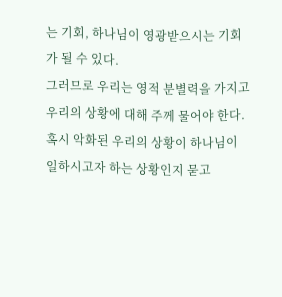는 기회, 하나님이 영광받으시는 기회가 될 수 있다.
그러므로 우리는 영적 분별력을 가지고 우리의 상황에 대해 주께 물어야 한다. 혹시 악화된 우리의 상황이 하나님이 일하시고자 하는 상황인지 묻고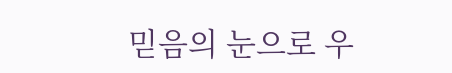믿음의 눈으로 우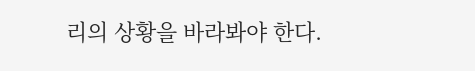리의 상황을 바라봐야 한다.